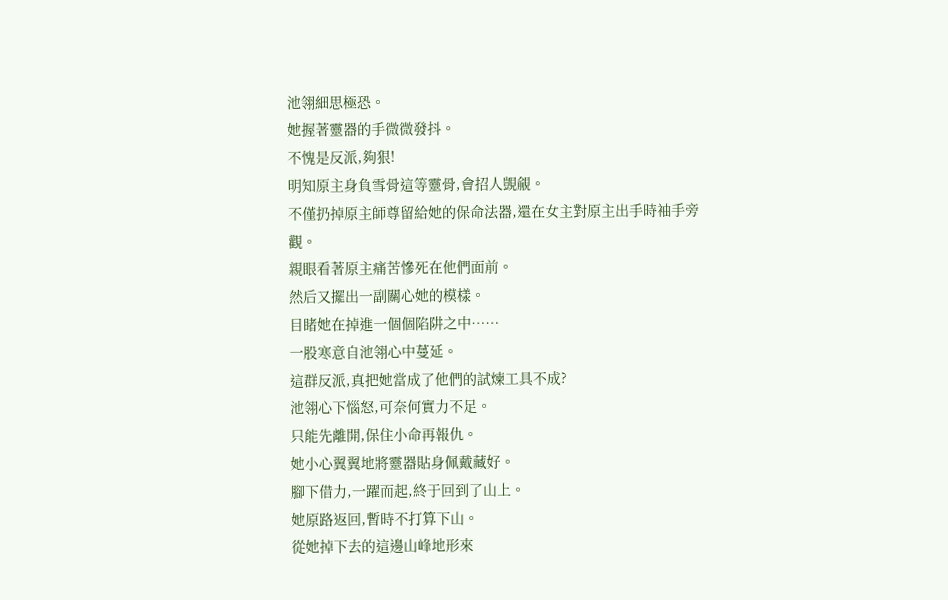池翎細思極恐。
她握著靈器的手微微發抖。
不愧是反派,夠狠!
明知原主身負雪骨這等靈骨,會招人覬覦。
不僅扔掉原主師尊留給她的保命法器,還在女主對原主出手時袖手旁觀。
親眼看著原主痛苦慘死在他們面前。
然后又擺出一副關心她的模樣。
目睹她在掉進一個個陷阱之中……
一股寒意自池翎心中蔓延。
這群反派,真把她當成了他們的試煉工具不成?
池翎心下惱怒,可奈何實力不足。
只能先離開,保住小命再報仇。
她小心翼翼地將靈器貼身佩戴藏好。
腳下借力,一躍而起,終于回到了山上。
她原路返回,暫時不打算下山。
從她掉下去的這邊山峰地形來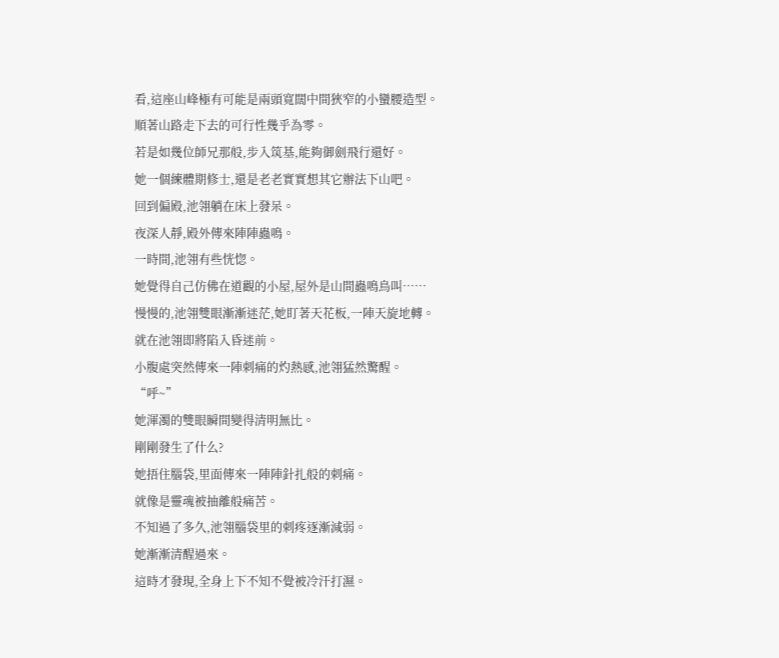看,這座山峰極有可能是兩頭寬闊中間狹窄的小蠻腰造型。
順著山路走下去的可行性幾乎為零。
若是如幾位師兄那般,步入筑基,能夠御劍飛行還好。
她一個練體期修士,還是老老實實想其它辦法下山吧。
回到偏殿,池翎躺在床上發呆。
夜深人靜,殿外傳來陣陣蟲鳴。
一時間,池翎有些恍惚。
她覺得自己仿佛在道觀的小屋,屋外是山間蟲鳴鳥叫……
慢慢的,池翎雙眼漸漸迷茫,她盯著天花板,一陣天旋地轉。
就在池翎即將陷入昏迷前。
小腹處突然傳來一陣刺痛的灼熱感,池翎猛然驚醒。
“呼~”
她渾濁的雙眼瞬間變得清明無比。
剛剛發生了什么?
她捂住腦袋,里面傳來一陣陣針扎般的刺痛。
就像是靈魂被抽離般痛苦。
不知過了多久,池翎腦袋里的刺疼逐漸減弱。
她漸漸清醒過來。
這時才發現,全身上下不知不覺被冷汗打濕。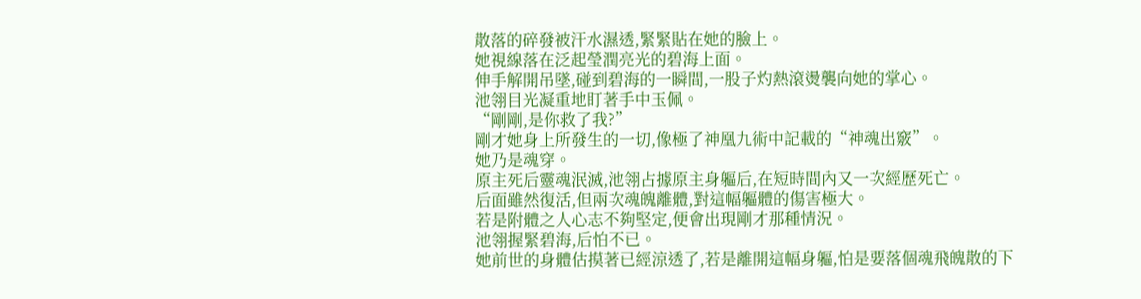散落的碎發被汗水濕透,緊緊貼在她的臉上。
她視線落在泛起瑩潤亮光的碧海上面。
伸手解開吊墜,碰到碧海的一瞬間,一股子灼熱滾燙襲向她的掌心。
池翎目光凝重地盯著手中玉佩。
“剛剛,是你救了我?”
剛才她身上所發生的一切,像極了神凰九術中記載的“神魂出竅”。
她乃是魂穿。
原主死后靈魂泯滅,池翎占據原主身軀后,在短時間內又一次經歷死亡。
后面雖然復活,但兩次魂魄離體,對這幅軀體的傷害極大。
若是附體之人心志不夠堅定,便會出現剛才那種情況。
池翎握緊碧海,后怕不已。
她前世的身體估摸著已經涼透了,若是離開這幅身軀,怕是要落個魂飛魄散的下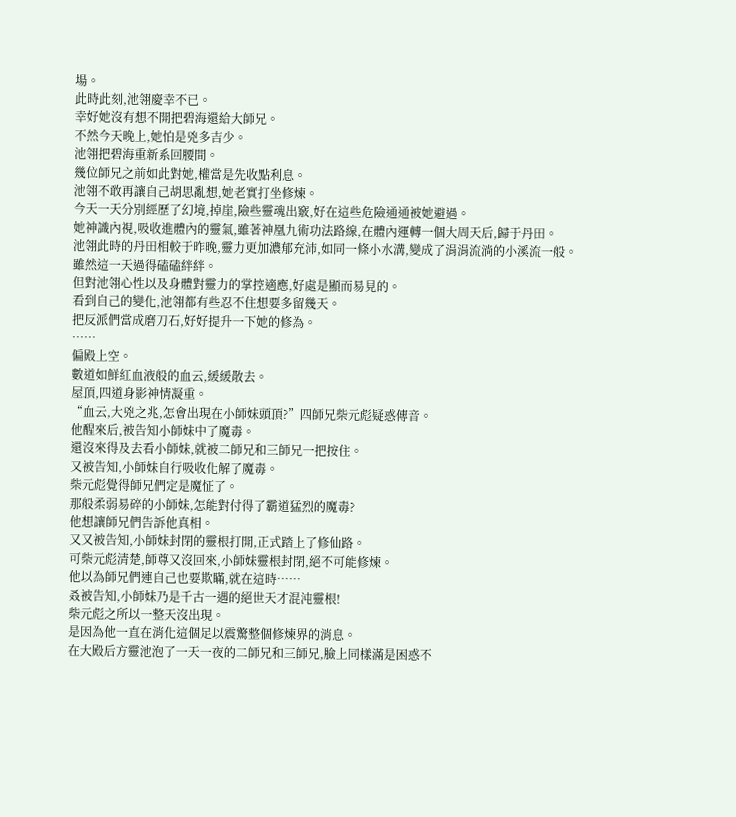場。
此時此刻,池翎慶幸不已。
幸好她沒有想不開把碧海還給大師兄。
不然今天晚上,她怕是兇多吉少。
池翎把碧海重新系回腰間。
幾位師兄之前如此對她,權當是先收點利息。
池翎不敢再讓自己胡思亂想,她老實打坐修煉。
今天一天分別經歷了幻境,掉崖,險些靈魂出竅,好在這些危險通通被她避過。
她神識內視,吸收進體內的靈氣,雖著神凰九術功法路線,在體內運轉一個大周天后,歸于丹田。
池翎此時的丹田相較于昨晚,靈力更加濃郁充沛,如同一條小水溝,變成了涓涓流淌的小溪流一般。
雖然這一天過得磕磕絆絆。
但對池翎心性以及身體對靈力的掌控適應,好處是顯而易見的。
看到自己的變化,池翎都有些忍不住想要多留幾天。
把反派們當成磨刀石,好好提升一下她的修為。
……
偏殿上空。
數道如鮮紅血液般的血云,緩緩散去。
屋頂,四道身影神情凝重。
“血云,大兇之兆,怎會出現在小師妹頭頂?”四師兄柴元彪疑惑傳音。
他醒來后,被告知小師妹中了魔毒。
還沒來得及去看小師妹,就被二師兄和三師兄一把按住。
又被告知,小師妹自行吸收化解了魔毒。
柴元彪覺得師兄們定是魔怔了。
那般柔弱易碎的小師妹,怎能對付得了霸道猛烈的魔毒?
他想讓師兄們告訴他真相。
又又被告知,小師妹封閉的靈根打開,正式踏上了修仙路。
可柴元彪清楚,師尊又沒回來,小師妹靈根封閉,絕不可能修煉。
他以為師兄們連自己也要欺瞞,就在這時……
叒被告知,小師妹乃是千古一遇的絕世天才混沌靈根!
柴元彪之所以一整天沒出現。
是因為他一直在消化這個足以震驚整個修煉界的消息。
在大殿后方靈池泡了一天一夜的二師兄和三師兄,臉上同樣滿是困惑不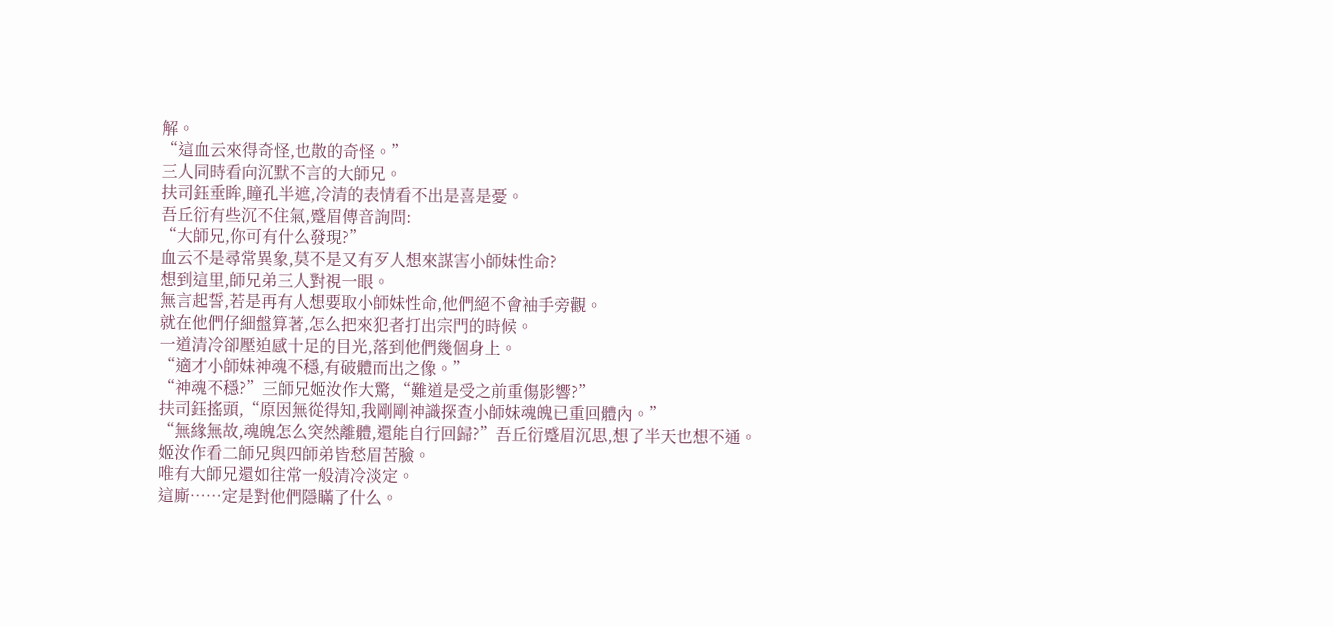解。
“這血云來得奇怪,也散的奇怪。”
三人同時看向沉默不言的大師兄。
扶司鈺垂眸,瞳孔半遮,冷清的表情看不出是喜是憂。
吾丘衍有些沉不住氣,蹙眉傳音詢問:
“大師兄,你可有什么發現?”
血云不是尋常異象,莫不是又有歹人想來謀害小師妹性命?
想到這里,師兄弟三人對視一眼。
無言起誓,若是再有人想要取小師妹性命,他們絕不會袖手旁觀。
就在他們仔細盤算著,怎么把來犯者打出宗門的時候。
一道清冷卻壓迫感十足的目光,落到他們幾個身上。
“適才小師妹神魂不穩,有破體而出之像。”
“神魂不穩?”三師兄姬汝作大驚,“難道是受之前重傷影響?”
扶司鈺搖頭,“原因無從得知,我剛剛神識探查小師妹魂魄已重回體內。”
“無緣無故,魂魄怎么突然離體,還能自行回歸?”吾丘衍蹙眉沉思,想了半天也想不通。
姬汝作看二師兄與四師弟皆愁眉苦臉。
唯有大師兄還如往常一般清冷淡定。
這廝……定是對他們隱瞞了什么。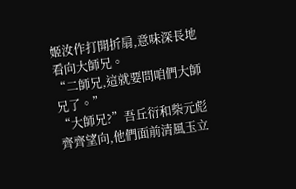姬汝作打開折扇,意味深長地看向大師兄。
“二師兄,這就要問咱們大師兄了。”
“大師兄?”吾丘衍和柴元彪齊齊望向,他們面前清風玉立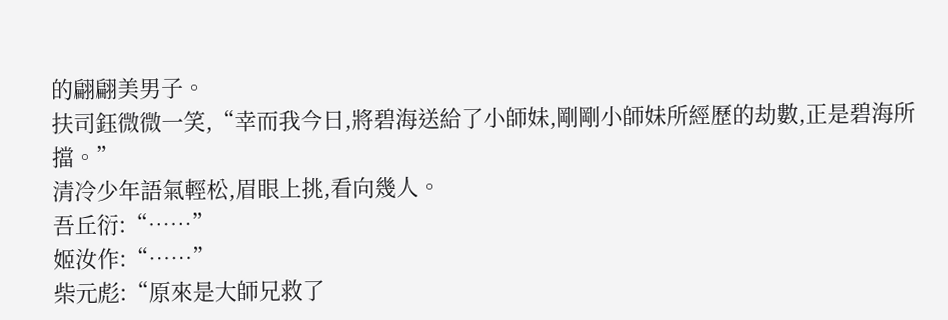的翩翩美男子。
扶司鈺微微一笑,“幸而我今日,將碧海送給了小師妹,剛剛小師妹所經歷的劫數,正是碧海所擋。”
清冷少年語氣輕松,眉眼上挑,看向幾人。
吾丘衍:“……”
姬汝作:“……”
柴元彪:“原來是大師兄救了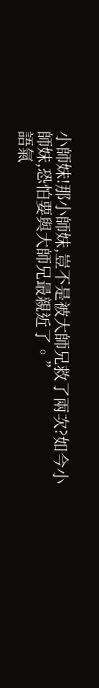小師妹!那小師妹,豈不是被大師兄救了兩次?如今小師妹,恐怕要與大師兄最親近了。”
語氣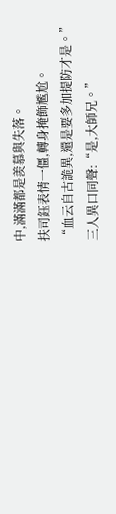中,滿滿都是羨慕與失落。
扶司鈺表情一僵,轉身掩飾尷尬。
“血云自古詭異,還是要多加提防才是。”
三人異口同聲:“是,大師兄。”